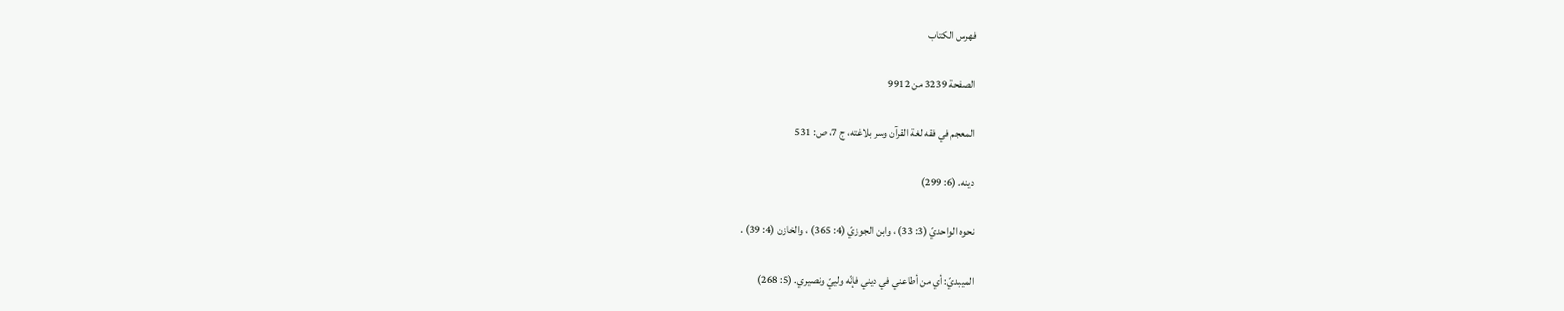فهرس الكتاب

الصفحة 3239 من 9912

المعجم في فقه لغة القرآن وسر بلاغته، ج 7، ص: 531

دينه. (6: 299)

نحوه الواحديّ (3: 33) ، وابن الجوزيّ (4: 365) ، والخازن (4: 39) .

الميبديّ: أي من أطاعني في ديني فإنّه ولييّ ونصيري. (5: 268)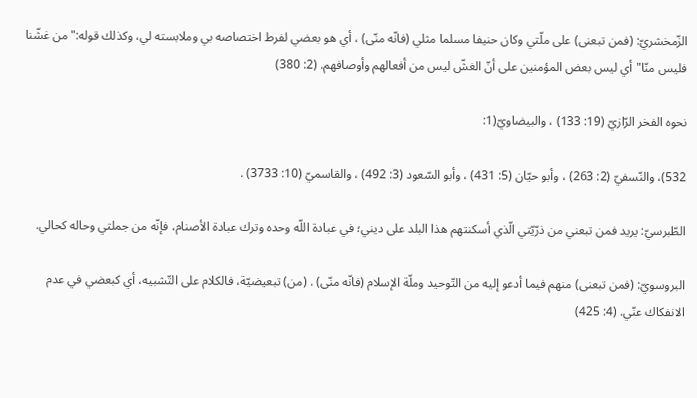الزّمخشريّ: (فمن تبعنى) على ملّتي وكان حنيفا مسلما مثلي (فانّه منّى) ، أي هو بعضي لفرط اختصاصه بي وملابسته لي، وكذلك قوله:"من غشّنا فليس منّا"أي ليس بعض المؤمنين على أنّ الغشّ ليس من أفعالهم وأوصافهم. (2: 380)

نحوه الفخر الرّازيّ (19: 133) ، والبيضاويّ(1:

532)، والنّسفيّ (2: 263) ، وأبو حيّان (5: 431) ، وأبو السّعود (3: 492) ، والقاسميّ (10: 3733) .

الطّبرسيّ: يريد فمن تبعني من ذرّيّتي الّذي أسكنتهم هذا البلد على ديني؛ في عبادة اللّه وحده وترك عبادة الأصنام، فإنّه من جملتي وحاله كحالي.

البروسويّ: (فمن تبعنى) منهم فيما أدعو إليه من التّوحيد وملّة الإسلام (فانّه منّى) . (من) تبعيضيّة، فالكلام على التّشبيه، أي كبعضي في عدم الانفكاك عنّي. (4: 425)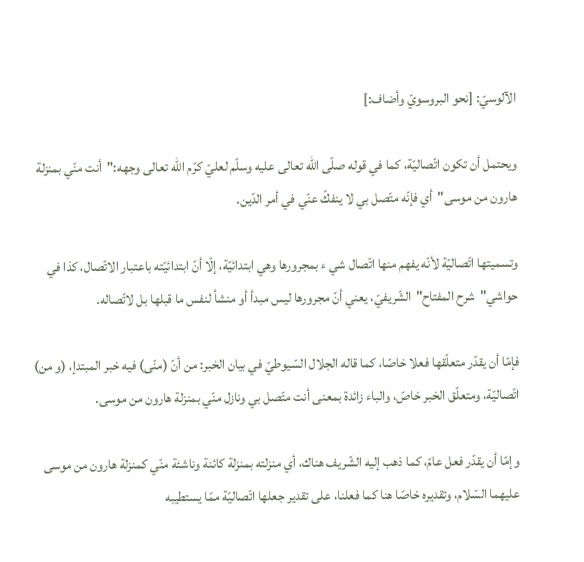الآلوسيّ: [نحو البروسويّ وأضاف:]

ويحتمل أن تكون اتّصاليّة، كما في قوله صلّى اللّه تعالى عليه وسلّم لعليّ كرّم اللّه تعالى وجهه:"أنت منّي بمنزلة هارون من موسى"أي فإنّه متّصل بي لا ينفكّ عنّي في أمر الدّين.

وتسميتها اتّصاليّة لأنّه يفهم منها اتّصال شي ء بمجرورها وهي ابتدائيّة، إلّا أنّ ابتدائيّته باعتبار الاتّصال، كذا في حواشي"شرح المفتاح"الشّريفيّ، يعني أنّ مجرورها ليس مبدأ أو منشأ لنفس ما قبلها بل لاتّصاله.

فإمّا أن يقدّر متعلّقها فعلا خاصّا، كما قاله الجلال السّيوطيّ في بيان الخبر: من أنّ (منّى) فيه خبر المبتدإ، (و من) اتّصاليّة، ومتعلّق الخبر خاصّ، والباء زائدة بمعنى أنت متّصل بي ونازل منّي بمنزلة هارون من موسى.

وإمّا أن يقدّر فعل عامّ، كما ذهب إليه الشّريف هناك، أي منزلته بمنزلة كائنة وناشئة منّي كمنزلة هارون من موسى عليهما السّلام، وتقديره خاصّا هنا كما فعلنا، على تقدير جعلها اتّصاليّة ممّا يستطيبه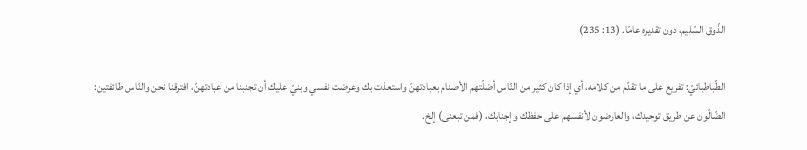الذّوق السّليم، دون تقديره عامّا. (13: 235)

الطّباطبائيّ: تفريع على ما تقدّم من كلامه، أي إذا كان كثير من النّاس أضلّتهم الأصنام بعبادتهنّ واستعذت بك وعرضت نفسي وبنيّ عليك أن تجنبنا من عبادتهنّ، افترقنا نحن والنّاس طائفتين: الضّالّون عن طريق توحيدك، والعارضون لأنفسهم على حفظك وإجنابك، (فمن تبعنى) إلخ.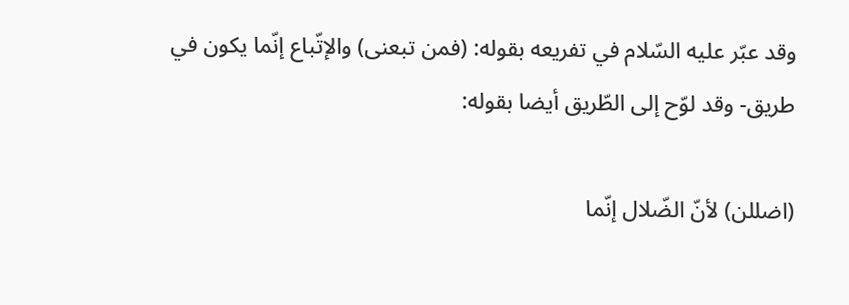وقد عبّر عليه السّلام في تفريعه بقوله: (فمن تبعنى) والإتّباع إنّما يكون في طريق- وقد لوّح إلى الطّريق أيضا بقوله:

(اضللن) لأنّ الضّلال إنّما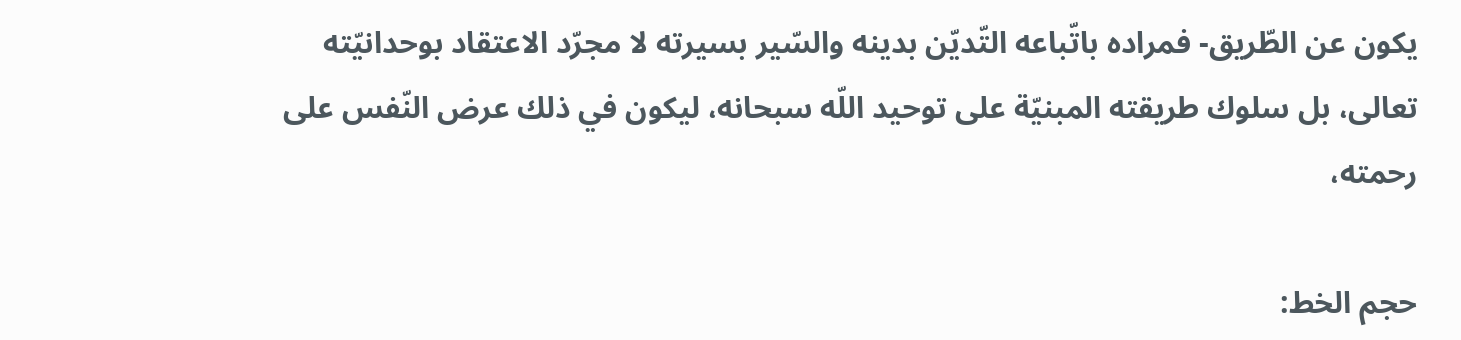يكون عن الطّريق- فمراده باتّباعه التّديّن بدينه والسّير بسيرته لا مجرّد الاعتقاد بوحدانيّته تعالى، بل سلوك طريقته المبنيّة على توحيد اللّه سبحانه، ليكون في ذلك عرض النّفس على رحمته،

حجم الخط: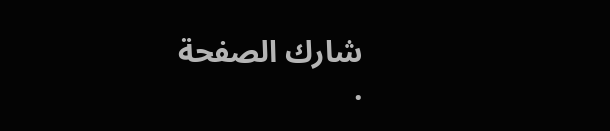شارك الصفحة
.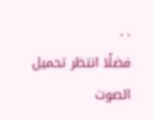. .
فضلًا انتظر تحميل الصوت